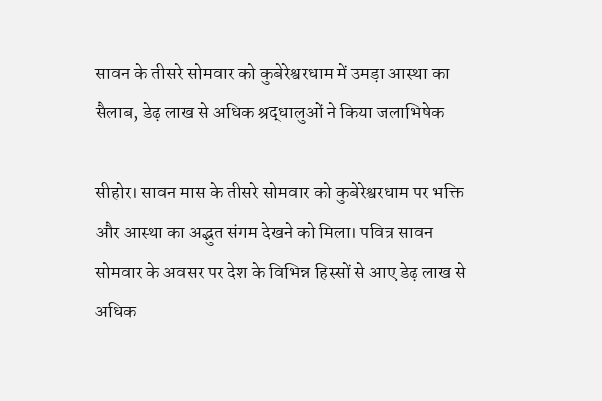सावन के तीसरे सोमवार को कुबेरेश्वरधाम में उमड़ा आस्था का सैलाब, डेढ़ लाख से अधिक श्रद्धालुओं ने किया जलाभिषेक

सीहोर। सावन मास के तीसरे सोमवार को कुबेरेश्वरधाम पर भक्ति और आस्था का अद्भुत संगम देखने को मिला। पवित्र सावन सोमवार के अवसर पर देश के विभिन्न हिस्सों से आए डेढ़ लाख से अधिक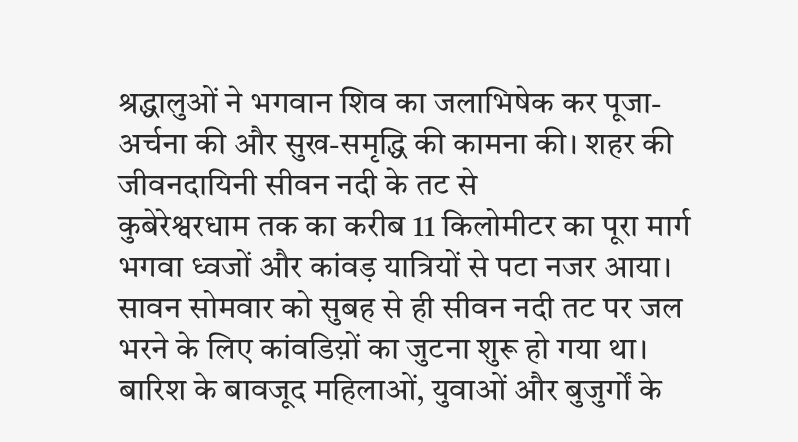श्रद्धालुओं ने भगवान शिव का जलाभिषेक कर पूजा-अर्चना की और सुख-समृद्धि की कामना की। शहर की जीवनदायिनी सीवन नदी के तट से
कुबेरेश्वरधाम तक का करीब 11 किलोमीटर का पूरा मार्ग भगवा ध्वजों और कांवड़ यात्रियों से पटा नजर आया।
सावन सोमवार को सुबह से ही सीवन नदी तट पर जल भरने के लिए कांवडिय़ों का जुटना शुरू हो गया था। बारिश के बावजूद महिलाओं, युवाओं और बुजुर्गों के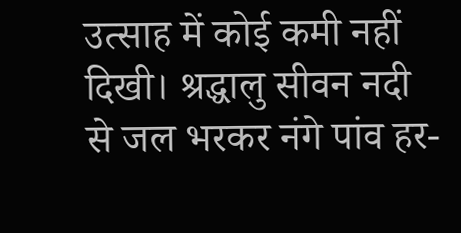उत्साह में कोई कमी नहीं दिखी। श्रद्धालु सीवन नदी से जल भरकर नंगे पांव हर-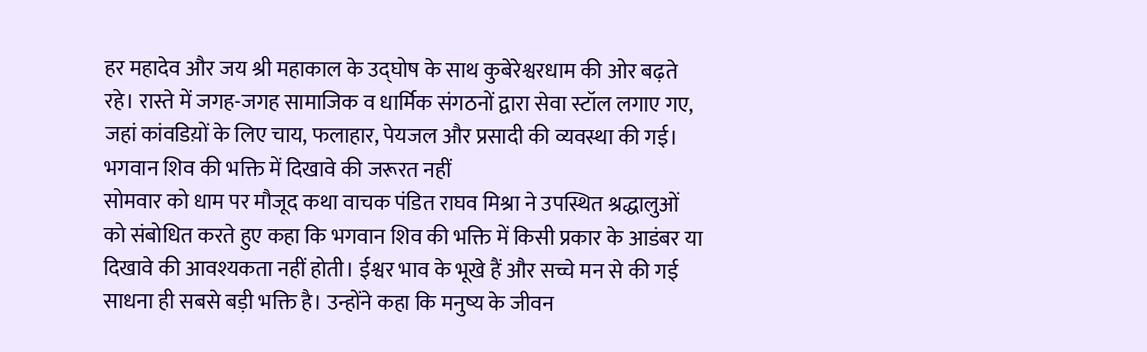हर महादेव और जय श्री महाकाल के उद्घोष के साथ कुबेरेश्वरधाम की ओर बढ़ते रहे। रास्ते में जगह-जगह सामाजिक व धार्मिक संगठनों द्वारा सेवा स्टॉल लगाए गए, जहां कांवडिय़ों के लिए चाय, फलाहार, पेयजल और प्रसादी की व्यवस्था की गई।
भगवान शिव की भक्ति में दिखावे की जरूरत नहीं
सोमवार को धाम पर मौजूद कथा वाचक पंडित राघव मिश्रा ने उपस्थित श्रद्धालुओं को संबोधित करते हुए कहा कि भगवान शिव की भक्ति में किसी प्रकार के आडंबर या दिखावे की आवश्यकता नहीं होती। ईश्वर भाव के भूखे हैं और सच्चे मन से की गई साधना ही सबसे बड़ी भक्ति है। उन्होंने कहा कि मनुष्य के जीवन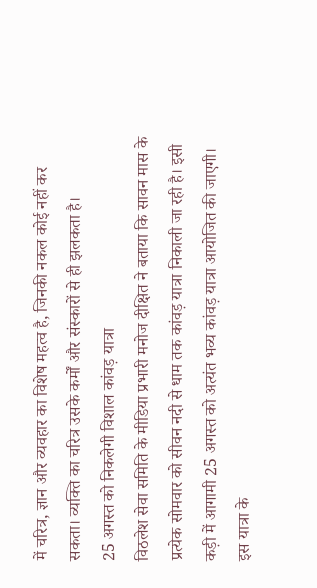में चरित्र, ज्ञान और व्यवहार का विशेष महत्व है, जिनकी नकल कोई नहीं कर सकता। व्यक्ति का चरित्र उसके कर्मों और संस्कारों से ही झलकता है।
25 अगस्त को निकलेगी विशाल कांवड़ यात्रा
विठलेश सेवा समिति के मीडिया प्रभारी मनोज दीक्षित ने बताया कि सावन मास के प्रत्येक सोमवार को सीवन नदी से धाम तक कांवड़ यात्रा निकाली जा रही है। इसी कड़ी में आगामी 25 अगस्त को अत्यंत भव्य कांवड़ यात्रा आयोजित की जाएगी। इस यात्रा के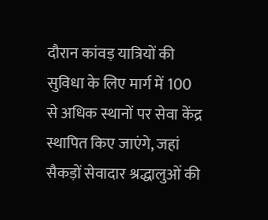दौरान कांवड़ यात्रियों की सुविधा के लिए मार्ग में 100 से अधिक स्थानों पर सेवा केंद्र स्थापित किए जाएंगे, जहां सैकड़ों सेवादार श्रद्धालुओं की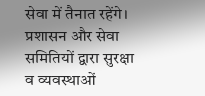सेवा में तैनात रहेंगे। प्रशासन और सेवा समितियों द्वारा सुरक्षा व व्यवस्थाओं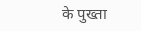के पुख्ता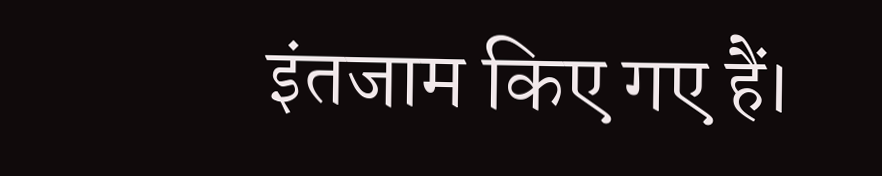इंतजाम किए गए हैं।